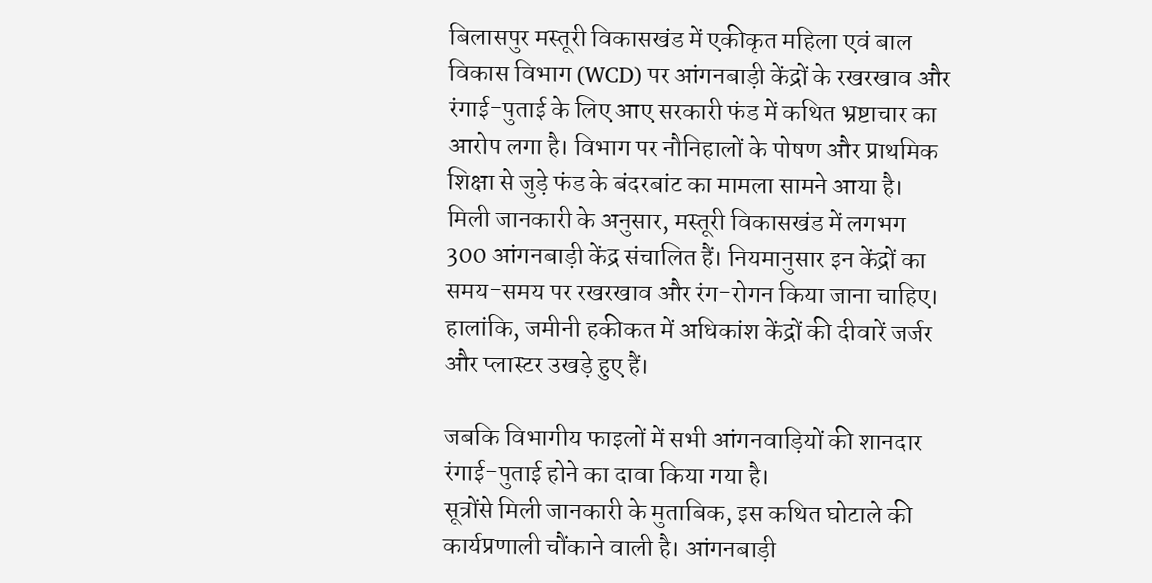बिलासपुर मस्तूरी विकासखंड में एकीकृत महिला एवं बाल विकास विभाग (WCD) पर आंगनबाड़ी केंद्रों के रखरखाव और रंगाई-पुताई के लिए आए सरकारी फंड में कथित भ्रष्टाचार का आरोप लगा है। विभाग पर नौनिहालों के पोषण और प्राथमिक शिक्षा से जुड़े फंड के बंदरबांट का मामला सामने आया है।
मिली जानकारी के अनुसार, मस्तूरी विकासखंड में लगभग 300 आंगनबाड़ी केंद्र संचालित हैं। नियमानुसार इन केंद्रों का समय-समय पर रखरखाव और रंग-रोगन किया जाना चाहिए। हालांकि, जमीनी हकीकत में अधिकांश केंद्रों की दीवारें जर्जर और प्लास्टर उखड़े हुए हैं।

जबकि विभागीय फाइलों में सभी आंगनवाड़ियों की शानदार रंगाई-पुताई होने का दावा किया गया है।
सूत्रोंसे मिली जानकारी के मुताबिक, इस कथित घोटाले की कार्यप्रणाली चौंकाने वाली है। आंगनबाड़ी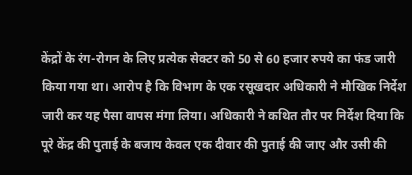केंद्रों के रंग-रोगन के लिए प्रत्येक सेक्टर को 50 से 60 हजार रुपये का फंड जारी किया गया था। आरोप है कि विभाग के एक रसूखदार अधिकारी ने मौखिक निर्देश जारी कर यह पैसा वापस मंगा लिया। अधिकारी ने कथित तौर पर निर्देश दिया कि पूरे केंद्र की पुताई के बजाय केवल एक दीवार की पुताई की जाए और उसी की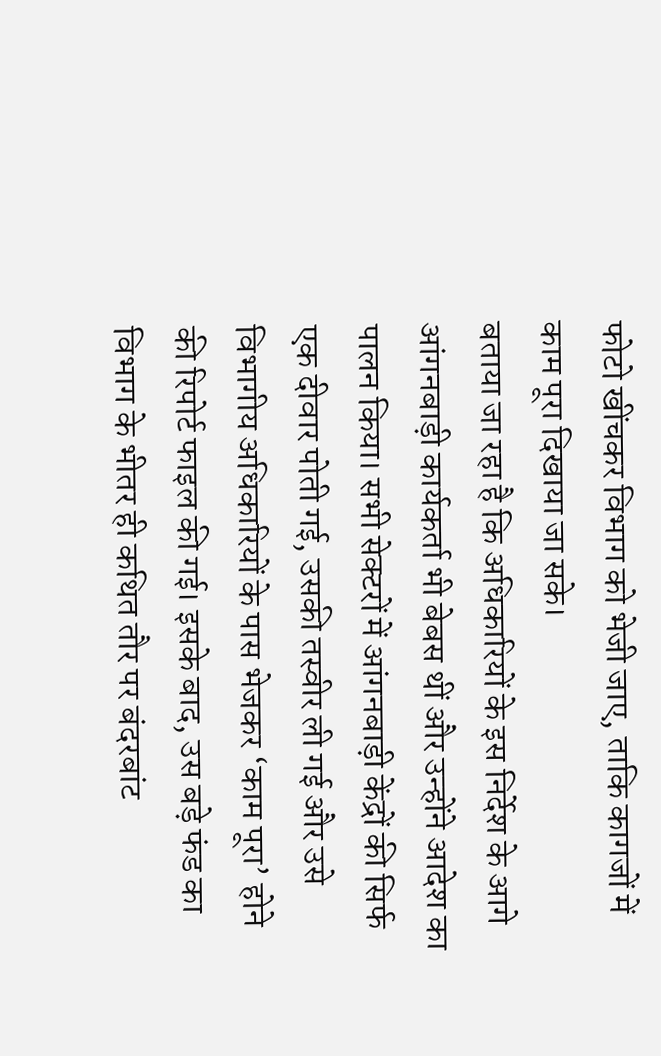फोटो खींचकर विभाग को भेजी जाए, ताकि कागजों में काम पूरा दिखाया जा सके।
बताया जा रहा है कि अधिकारियों के इस निर्देश के आगे
आंगनबाड़ी कार्यकर्ता भी बेबस थीं और उन्होंने आदेश का पालन किया। सभी सेक्टरों में आंगनबाड़ी केंद्रों की सिर्फ एक दीवार पोती गई, उसकी तस्वीर ली गई और उसे विभागीय अधिकारियों के पास भेजकर ‘काम पूरा’ होने की रिपोर्ट फाइल की गई। इसके बाद, उस बड़े फंड का विभाग के भीतर ही कथित तौर पर बंदरबांट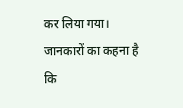कर लिया गया। जानकारों का कहना है कि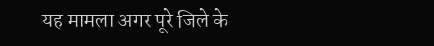यह मामला अगर पूरे जिले के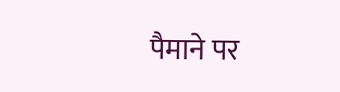पैमाने पर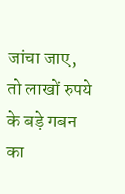जांचा जाए, तो लाखों रुपये के बड़े गबन का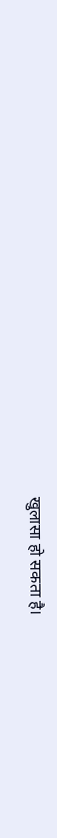खुलासा हो सकता है।